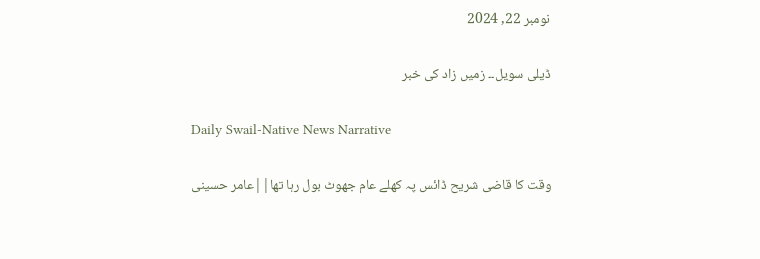نومبر 22, 2024

ڈیلی سویل۔۔ زمیں زاد کی خبر

Daily Swail-Native News Narrative

وقت کا قاضی شریح ڈائس پہ کھلے عام جھوٹ بول رہا تھا||عامر حسینی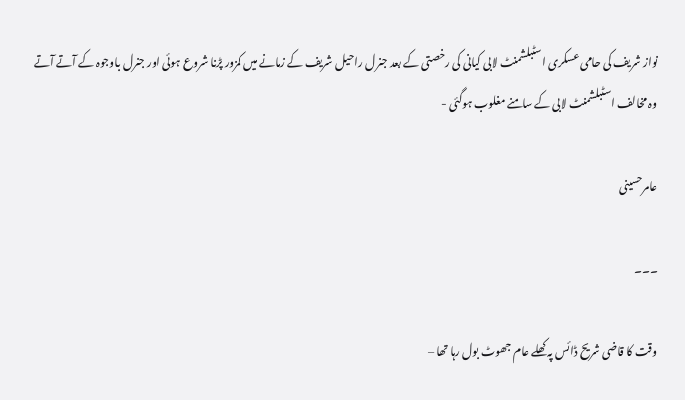نواز شریف کی حامی عسکری اسٹبلشمنٹ لابی کیانی کی رخصتی کے بعد جنرل راحیل شریف کے زمانے میں کمزور پڑنا شروع ہوئی اور جنرل باوجوہ کے آتے آتے وہ مخالف اسٹبلشمنٹ لابی کے سامنے مغلوب ہوگئی -

عامرحسینی

۔۔۔

وقت کا قاضی شریح ڈائس پہ کھلے عام جھوٹ بول رہا تھا –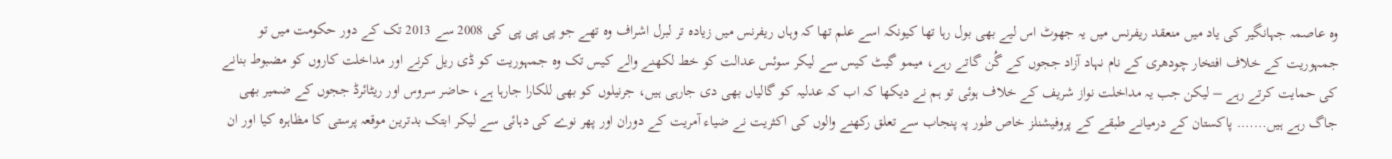وہ عاصمہ جہانگیر کی یاد میں منعقد ریفرنس میں یہ جھوٹ اس لیے بھی بول رہا تھا کیونکہ اسے علم تھا کہ وہاں ریفرنس میں زیادہ تر لبرل اشراف وہ تھے جو پی پی پی کی 2008 سے 2013 تک کے دور حکومت میں تو جمہوریت کے خلاف افتخار چودھری کے نام نہاد آزاد ججوں کے گُن گاتے رہے، میمو گیٹ کیس سے لیکر سوئس عدالت کو خط لکھنے والے کیس تک وہ جمہوریت کو ڈی ریل کرنے اور مداخلت کاروں کو مضبوط بنانے کی حمایت کرتے رہے – لیکن جب یہ مداخلت نواز شریف کے خلاف ہوئی تو ہم نے دیکھا کہ اب کہ عدلیہ کو گالیاں بھی دی جارہی ہیں، جرنیلوں کو بھی للکارا جارہا ہے، حاضر سروس اور ریٹائرڈ ججوں کے ضمیر بھی جاگ رہے ہیں……. پاکستان کے درمیانے طبقے کے پروفیشنلز خاص طور پہ پنجاب سے تعلق رکھنے والوں کی اکثریت نے ضیاء آمریت کے دوران اور پھر نوے کی دہائی سے لیکر ابتک بدترین موقعہ پرستی کا مظاہرہ کیا اور ان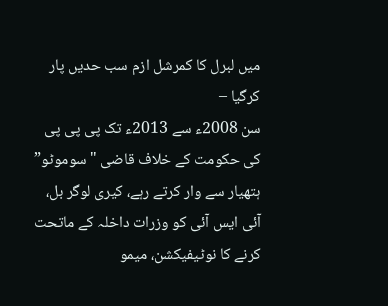میں لبرل کا کمرشل ازم سب حدیں پار کرگیا –
سن 2008ء سے 2013ء تک پی پی پی کی حکومت کے خلاف قاضی "سوموٹو” ہتھیار سے وار کرتے رہے، کیری لوگر بل، آئی ایس آئی کو وزرات داخلہ کے ماتحت کرنے کا نوٹیفیکشن، میمو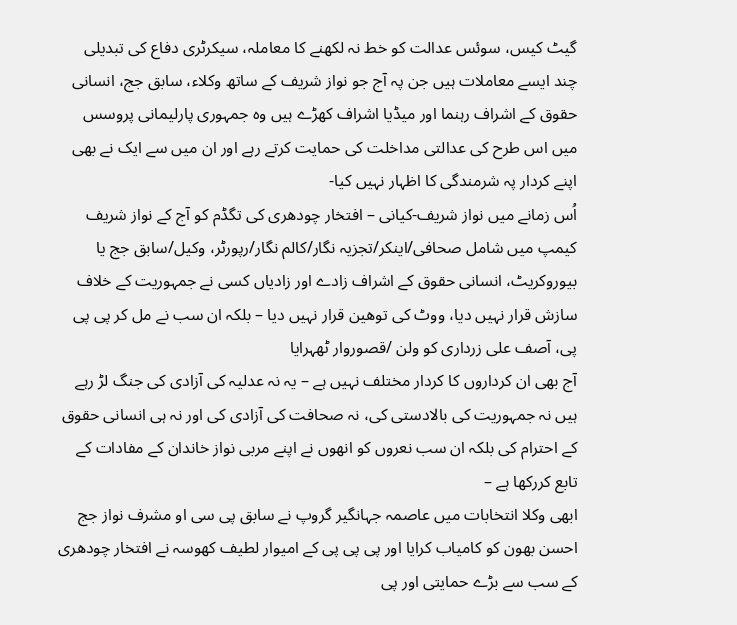گیٹ کیس، سوئس عدالت کو خط نہ لکھنے کا معاملہ، سیکرٹری دفاع کی تبدیلی چند ایسے معاملات ہیں جن پہ آج جو نواز شریف کے ساتھ وکلاء، سابق جج، انسانی حقوق کے اشراف رہنما اور میڈیا اشراف کھڑے ہیں وہ جمہوری پارلیمانی پروسس میں اس طرح کی عدالتی مداخلت کی حمایت کرتے رہے اور ان میں سے ایک نے بھی اپنے کردار پہ شرمندگی کا اظہار نہیں کیا-
اُس زمانے میں نواز شریف-کیانی – افتخار چودھری کی تگڈم کو آج کے نواز شریف کیمپ میں شامل صحافی/اینکر/تجزیہ نگار/کالم نگار/رپورٹر، وکیل/سابق جج یا بیوروکریٹ، انسانی حقوق کے اشراف زادے اور زادیاں کسی نے جمہوریت کے خلاف سازش قرار نہیں دیا، ووٹ کی توھین قرار نہیں دیا – بلکہ ان سب نے مل کر پی پی پی، آصف علی زرداری کو ولن /قصوروار ٹھہرایا
آج بھی ان کرداروں کا کردار مختلف نہیں ہے – یہ نہ عدلیہ کی آزادی کی جنگ لڑ رہے ہیں نہ جمہوریت کی بالادستی کی، نہ صحافت کی آزادی کی اور نہ ہی انسانی حقوق کے احترام کی بلکہ ان سب نعروں کو انھوں نے اپنے مربی نواز خاندان کے مفادات کے تابع کررکھا ہے –
ابھی وکلا انتخابات میں عاصمہ جہانگیر گروپ نے سابق پی سی او مشرف نواز جج احسن بھون کو کامیاب کرایا اور پی پی پی کے امیوار لطیف کھوسہ نے افتخار چودھری کے سب سے بڑے حمایتی اور پی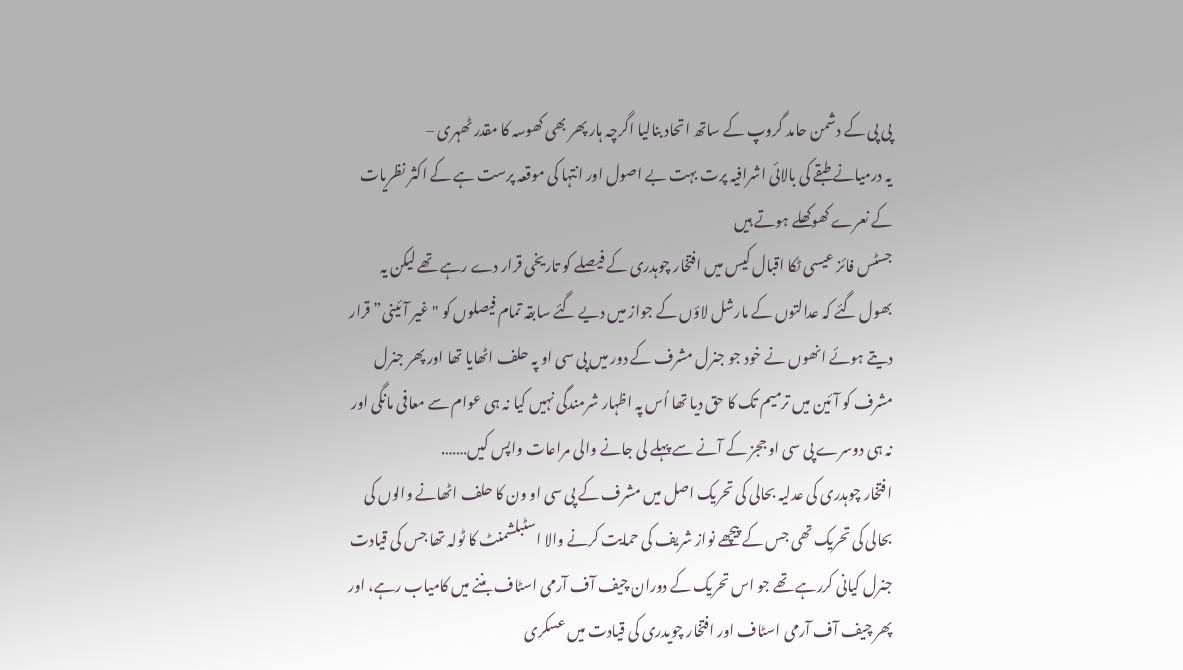پی پی کے دشمن حامد گروپ کے ساتھ اتحاد بنالیا اگرچہ ہار پھر بھی کھوسہ کا مقدر ٹھہری –
یہ درمیانے طبقے کی بالائی اشرافیہ پرت بہت بے اصول اور انتہا کی موقعہ پرست ہے کے اکثر نظریات کے نعرے کھوکھلے ہوتے ہیں
جسٹس فائز عیسی ٹکا اقبال کیس میں افتخار چوہدری کے فیصلے کو تاریخی قرار دے رہے تھے لیکن یہ بھول گئے کہ عدالتوں کے مارشل لاؤں کے جواز میں دیے گئے سابقہ تمام فیصلوں کو "غیر آئینی” قرار دیتے ہوئے انھوں نے خود جو جنرل مشرف کے دور میں پی سی او پہ حلف اٹھایا تھا اور پھر جنرل مشرف کو آئین میں ترمیم تک کا حق دیا تھا اُس پہ اظہار شرمندگی نہیں کیا نہ ہی عوام سے معافی مانگی اور نہ ہی دوسرے پی سی او ججز کے آنے سے پہلے لی جانے والی مراعات واپس کیں…….
افتخار چوہدری کی عدلیہ بحالی کی تحریک اصل میں مشرف کے پی سی او ون کا حلف اٹھانے والوں کی بحالی کی تحریک تھی جس کے پیچھے نواز شریف کی حمایت کرنے والا اسٹبلشمنٹ کا ٹولہ تھا جس کی قیادت جنرل کیانی کررہے تھے جو اس تحریک کے دوران چیف آف آرمی اسٹاف بننے میں کامیاب رہے، اور پھر چیف آف آرمی اسٹاف اور افتخار چویدری کی قیادت میں عسکری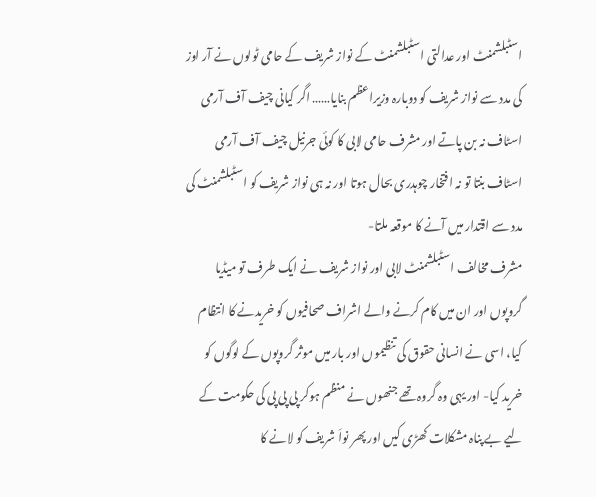اسٹبلشمنٹ اور عدالتی اسٹبلشمنٹ کے نواز شریف کے حامی ٹولوں نے آر اوز کی مدد سے نواز شریف کو دوبارہ وزیراعظم بنایا…… اگر کیانی چیف آف آرمی اسٹاف نہ بن پاتے اور مشرف حامی لابی کا کوئی جرنیل چیف آف آرمی اسٹاف بنتا تو نہ افتخار چوہدری بحال ہوتا اور نہ ہی نواز شریف کو اسٹبلشمنٹ کی مدد سے اقتدار میں آنے کا موقعہ ملتا-
مشرف مخالف اسٹبلشمنٹ لابی اور نواز شریف نے ایک طرف تو میڈیا گروپوں اور ان میں کام کرنے والے اشراف صحافیوں کو خریدنے کا انتظام کیا، اسی نے انسانی حقوق کی تنظیموں اور بار میں موثر گروپوں کے لوگوں کو خرید کیا- اور یہی وہ گروہ تھے جنھوں نے منظم ہوکر پی پی پی کی حکومت کے لیے بے پناہ مشکلات کھڑی کیں اور پھر نواَ شریف کو لانے کا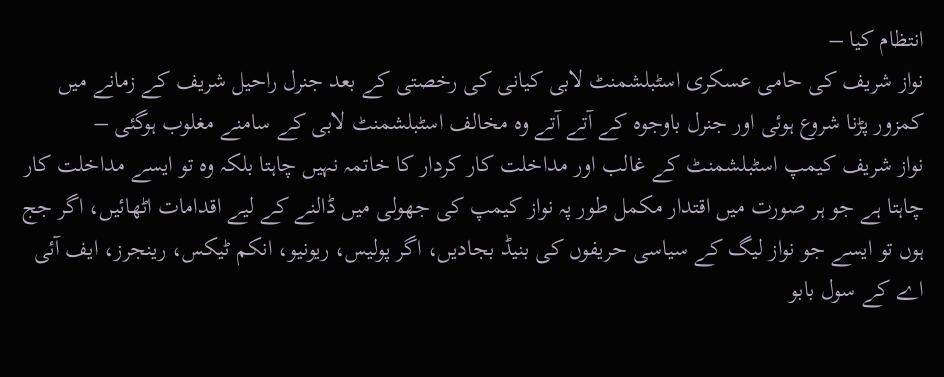انتظام کیا –
نواز شریف کی حامی عسکری اسٹبلشمنٹ لابی کیانی کی رخصتی کے بعد جنرل راحیل شریف کے زمانے میں کمزور پڑنا شروع ہوئی اور جنرل باوجوہ کے آتے آتے وہ مخالف اسٹبلشمنٹ لابی کے سامنے مغلوب ہوگئی –
نواز شریف کیمپ اسٹبلشمنٹ کے غالب اور مداخلت کار کردار کا خاتمہ نہیں چاہتا بلکہ وہ تو ایسے مداخلت کار چاہتا ہے جو ہر صورت میں اقتدار مکمل طور پہ نواز کیمپ کی جھولی میں ڈالنے کے لیے اقدامات اٹھائیں، اگر جج ہوں تو ایسے جو نواز لیگ کے سیاسی حریفوں کی بنیڈ بجادیں، اگر پولیس، ریونیو، انکم ٹیکس، رینجرز، ایف آئی اے کے سول بابو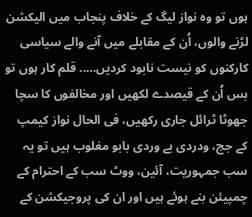ہوں تو وہ نواز لیگ کے خلاف پنجاب میں الیکشن لڑنے والوں، اُن کے مقابلے میں آنے والے سیاسی کارکنوں کو نیست نابود کردیں….. قلم کار ہوں تو بس اُن کے قیصدے لکھیں اور مخالفوں کا سچا جھوٹا ٹرائل جاری رکھیں، فی الحال نواز کیمپ کے جج، ودردی بے وردی بابو مغلوب ہیں تو یہ سب جمہوریت، آئین، ووٹ سب کے احترام کے چمپیئن بنے ہوئے ہیں اور ان کی پروجیکشن کے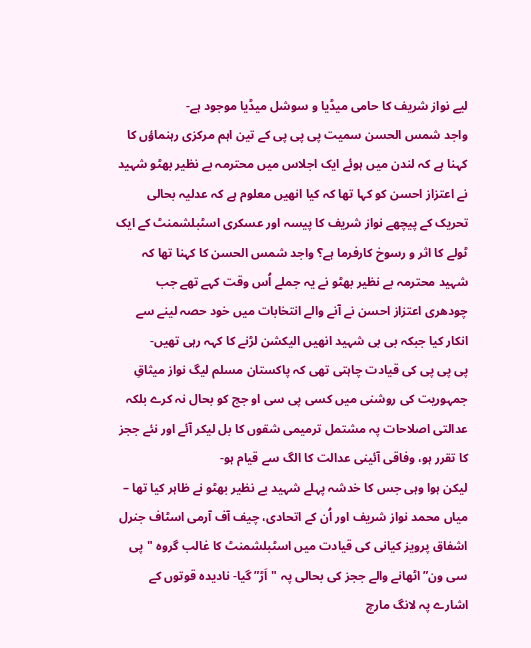لیے نواز شریف کا حامی میڈیا و سوشل میڈیا موجود ہے-
واجد شمس الحسن سمیت پی پی پی کے تین اہم مرکزی رہنماؤں کا کہنا ہے کہ لندن میں ہوئے ایک اجلاس میں محترمہ بے نظیر بھٹو شہید نے اعتزاز احسن کو کہا تھا کہ کیا انھیں معلوم ہے کہ عدلیہ بحالی تحریک کے پیچھے نواز شریف کا پیسہ اور عسکری اسٹبلشمنٹ کے ایک ٹولے کا اثر و رسوخ کارفرما ہے؟ واجد شمس الحسن کا کہنا تھا کہ شہید محترمہ بے نظیر بھٹو نے یہ جملے اُس وقت کہے تھے جب چودھری اعتزاز احسن نے آنے والے انتخابات میں خود حصہ لینے سے انکار کیا جبکہ بی بی شہید انھیں الیکشن لڑنے کا کہہ رہی تھیں-
پی پی پی کی قیادت چاہتی تھی کہ پاکستان مسلم لیگ نواز میثاقِ جمہوریت کی روشنی میں کسی پی سی او جج کو بحال نہ کرے بلکہ عدالتی اصلاحات پہ مشتمل ترمیمی شقوں کا بل لیکر آئے اور نئے ججز کا تقرر ہو، وفاقی آئینی عدالت کا الگ سے قیام ہو-
لیکن ہوا وہی جس کا خدشہ پہلے شہید بے نظیر بھٹو نے ظاہر کیا تھا –
میاں محمد نواز شریف اور اُن کے اتحادی، چیف آف آرمی اسٹاف جنرل اشفاق پرویز کیانی کی قیادت میں اسٹبلشمنٹ کا غالب گروہ "پی سی ون” اٹھانے والے ججز کی بحالی پہ "اَڑ” گیا- نادیدہ قوتوں کے اشارے پہ لانگ مارچ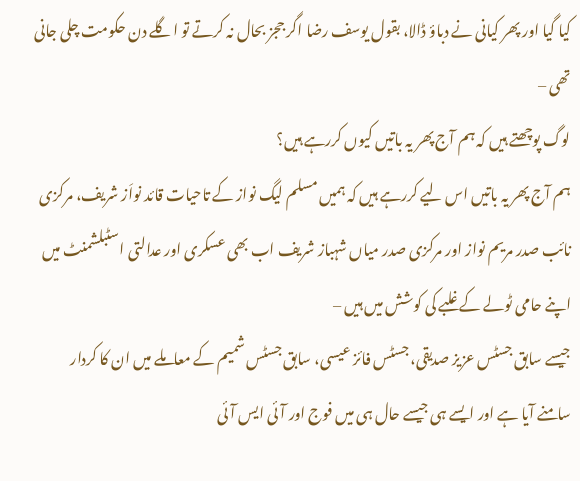کیا گیا اور پھر کیانی نے دباؤ ڈالا، بقول یوسف رضا اگر ججز بحال نہ کرتے تو اگلے دن حکومت چلی جانی تھی –
لوگ پوچھتے ہیں کہ ہم آج پھر یہ باتیں کیوں کررہے ہیں؟
ہم آج پھر یہ باتیں اس لیے کررہے ہیں کہ ہمیں مسلم لیگ نواز کے تاحیات قائد نواَز شریف، مرکزی نائب صدر مریم نواز اور مرکزی صدر میاں شہباز شریف اب بھی عسکری اور عدالتی اسٹبلشمنٹ میں اپنے حامی ٹولے کے غلبے کی کوشش میں ہیں –
جیسے سابق جسٹس عزیز صدیقی، جسٹس فائز عیسی، سابق جسٹس شمیم کے معاملے میں ان کا کردار سامنے آیا ہے اور ایسے ہی جیسے حال ہی میں فوج اور آئی ایس آئی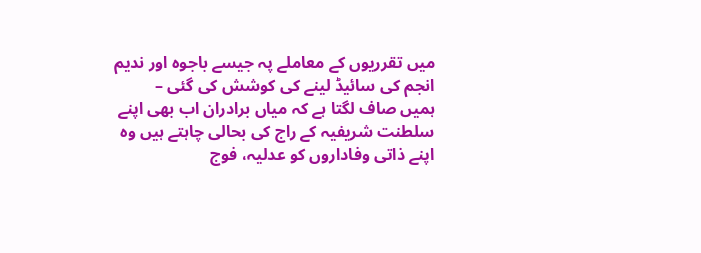میں تقرریوں کے معاملے پہ جیسے باجوہ اور ندیم انجم کی سائیڈ لینے کی کوشش کی گئی –
ہمیں صاف لگتا ہے کہ میاں برادران اب بھی اپنے سلطنت شریفیہ کے راج کی بحالی چاہتے ہیں وہ اپنے ذاتی وفاداروں کو عدلیہ، فوج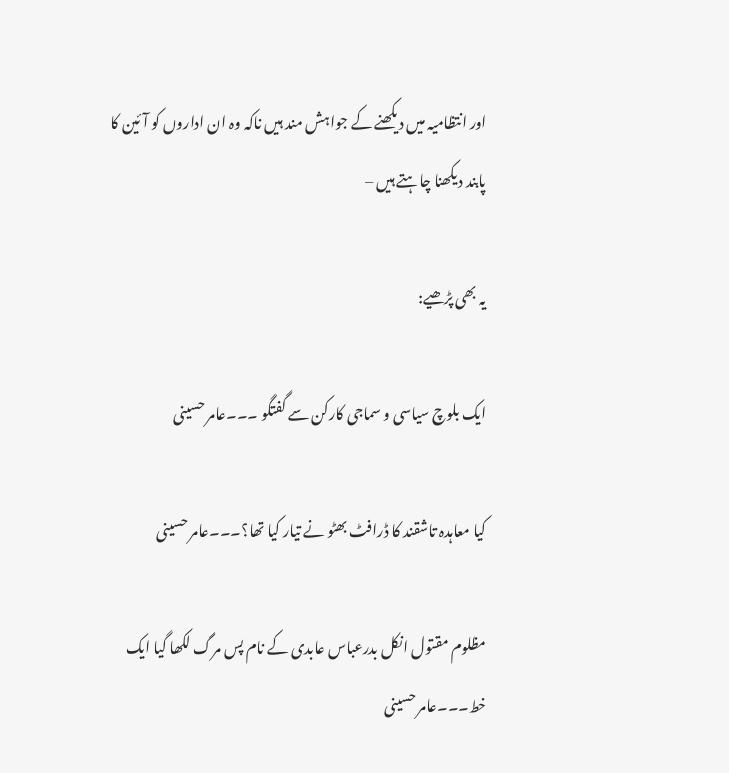اور انتظامیہ میں دیکھنے کے جواہش مند ہیں ناکہ وہ ان اداروں کو آئین کا پابند دیکھنا چاہتے ہیں –

یہ بھی پڑھیے:

ایک بلوچ سیاسی و سماجی کارکن سے گفتگو ۔۔۔عامر حسینی

کیا معاہدہ تاشقند کا ڈرافٹ بھٹو نے تیار کیا تھا؟۔۔۔عامر حسینی

مظلوم مقتول انکل بدرعباس عابدی کے نام پس مرگ لکھا گیا ایک خط۔۔۔عامر حسینی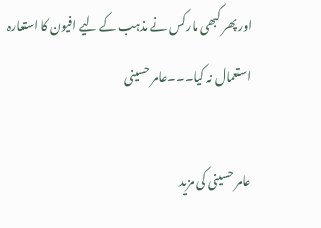اور پھر کبھی مارکس نے مذہب کے لیے افیون کا استعارہ استعمال نہ کیا۔۔۔عامر حسینی

عامر حسینی کی مزید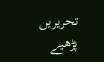تحریریں پڑھیے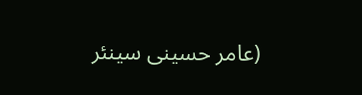(عامر حسینی سینئر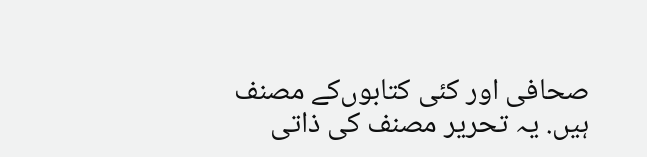صحافی اور کئی کتابوں‌کے مصنف ہیں. یہ تحریر مصنف کی ذاتی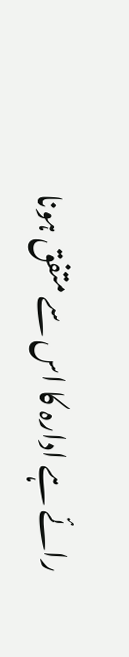رائے ہے ادارہ کا اس سے متفق ہونا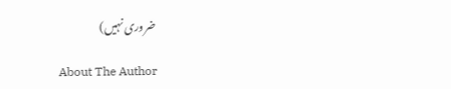ضروری نہیں)

About The Author